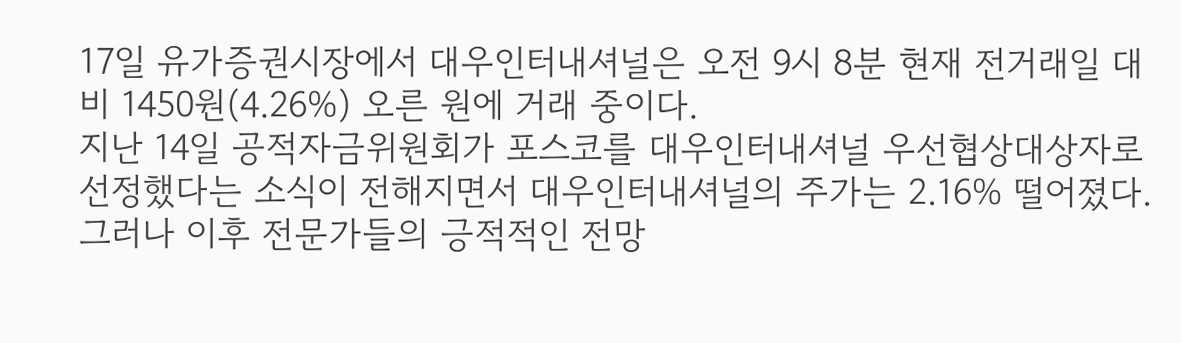17일 유가증권시장에서 대우인터내셔널은 오전 9시 8분 현재 전거래일 대비 1450원(4.26%) 오른 원에 거래 중이다.
지난 14일 공적자금위원회가 포스코를 대우인터내셔널 우선협상대상자로 선정했다는 소식이 전해지면서 대우인터내셔널의 주가는 2.16% 떨어졌다.
그러나 이후 전문가들의 긍적적인 전망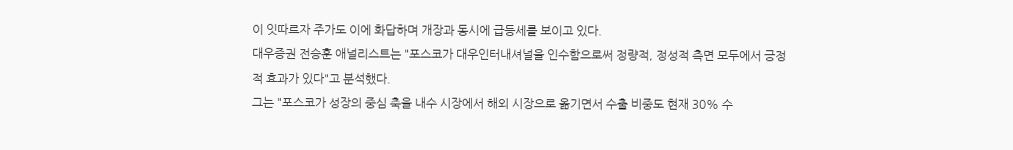이 잇따르자 주가도 이에 화답하며 개장과 동시에 급등세를 보이고 있다.
대우증권 전승훈 애널리스트는 "포스코가 대우인터내셔널을 인수함으로써 정량적, 정성적 측면 모두에서 긍정적 효과가 있다"고 분석했다.
그는 "포스코가 성장의 중심 축을 내수 시장에서 해외 시장으로 옮기면서 수출 비중도 현재 30% 수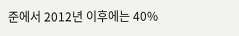준에서 2012년 이후에는 40%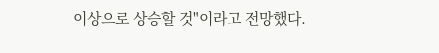이상으로 상승할 것"이라고 전망했다.